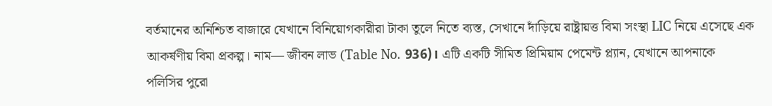বর্তমানের অনিশ্চিত বাজারে যেখানে বিনিয়োগকারীরা টাকা তুলে নিতে ব্যস্ত, সেখানে দাঁড়িয়ে রাষ্ট্রায়ত্ত বিমা সংস্থা LIC নিয়ে এসেছে এক আকর্ষণীয় বিমা প্রকল্প। নাম— জীবন লাভ (Table No. 936)। এটি একটি সীমিত প্রিমিয়াম পেমেন্ট প্ল্যান, যেখানে আপনাকে পলিসির পুরো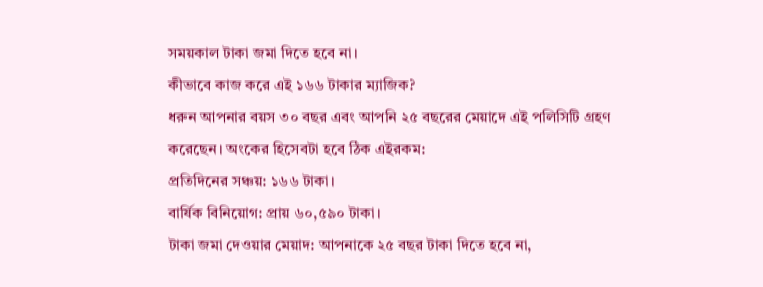সময়কাল টাকা জমা দিতে হবে না।
কীভাবে কাজ করে এই ১৬৬ টাকার ম্যাজিক?
ধরুন আপনার বয়স ৩০ বছর এবং আপনি ২৫ বছরের মেয়াদে এই পলিসিটি গ্রহণ করেছেন। অংকের হিসেবটা হবে ঠিক এইরকম:
প্রতিদিনের সঞ্চয়: ১৬৬ টাকা।
বার্ষিক বিনিয়োগ: প্রায় ৬০,৫৯০ টাকা।
টাকা জমা দেওয়ার মেয়াদ: আপনাকে ২৫ বছর টাকা দিতে হবে না,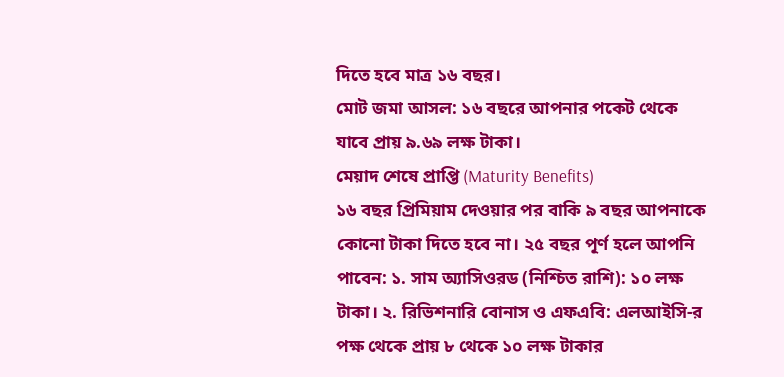দিতে হবে মাত্র ১৬ বছর।
মোট জমা আসল: ১৬ বছরে আপনার পকেট থেকে যাবে প্রায় ৯.৬৯ লক্ষ টাকা।
মেয়াদ শেষে প্রাপ্তি (Maturity Benefits)
১৬ বছর প্রিমিয়াম দেওয়ার পর বাকি ৯ বছর আপনাকে কোনো টাকা দিতে হবে না। ২৫ বছর পূর্ণ হলে আপনি পাবেন: ১. সাম অ্যাসিওরড (নিশ্চিত রাশি): ১০ লক্ষ টাকা। ২. রিভিশনারি বোনাস ও এফএবি: এলআইসি-র পক্ষ থেকে প্রায় ৮ থেকে ১০ লক্ষ টাকার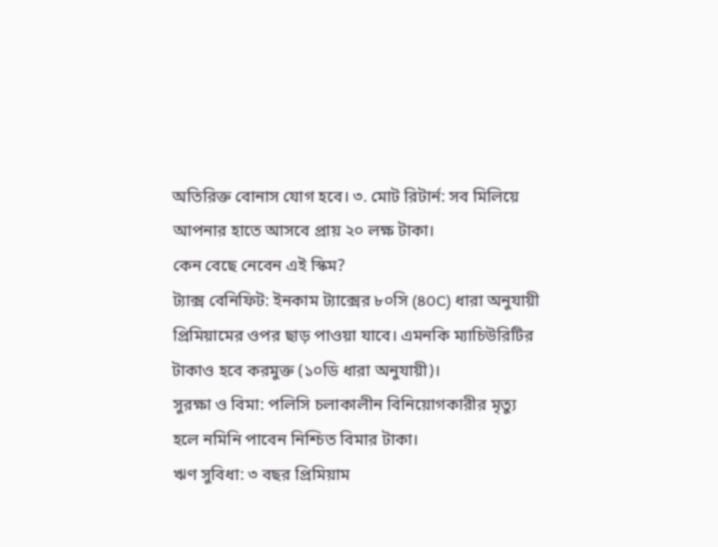অতিরিক্ত বোনাস যোগ হবে। ৩. মোট রিটার্ন: সব মিলিয়ে আপনার হাতে আসবে প্রায় ২০ লক্ষ টাকা।
কেন বেছে নেবেন এই স্কিম?
ট্যাক্স বেনিফিট: ইনকাম ট্যাক্সের ৮০সি (80C) ধারা অনুযায়ী প্রিমিয়ামের ওপর ছাড় পাওয়া যাবে। এমনকি ম্যাচিউরিটির টাকাও হবে করমুক্ত (১০ডি ধারা অনুযায়ী)।
সুরক্ষা ও বিমা: পলিসি চলাকালীন বিনিয়োগকারীর মৃত্যু হলে নমিনি পাবেন নিশ্চিত বিমার টাকা।
ঋণ সুবিধা: ৩ বছর প্রিমিয়াম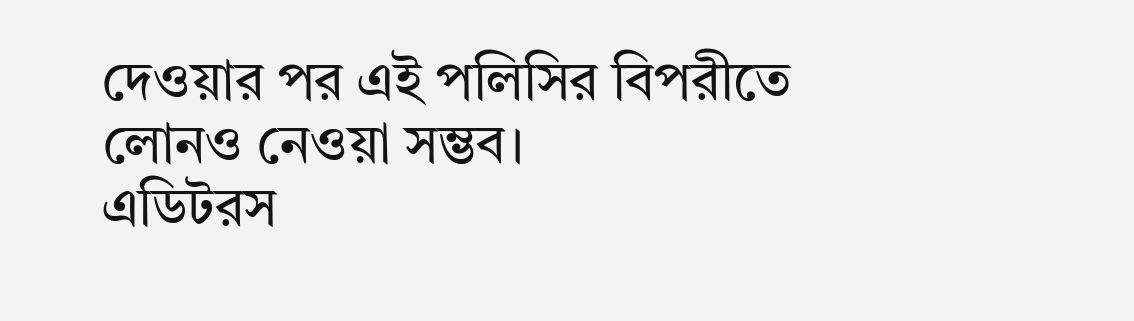দেওয়ার পর এই পলিসির বিপরীতে লোনও নেওয়া সম্ভব।
এডিটরস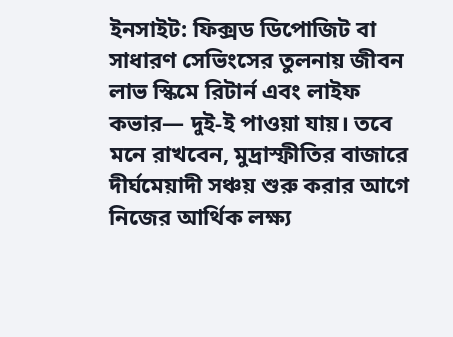ইনসাইট: ফিক্সড ডিপোজিট বা সাধারণ সেভিংসের তুলনায় জীবন লাভ স্কিমে রিটার্ন এবং লাইফ কভার— দুই-ই পাওয়া যায়। তবে মনে রাখবেন, মুদ্রাস্ফীতির বাজারে দীর্ঘমেয়াদী সঞ্চয় শুরু করার আগে নিজের আর্থিক লক্ষ্য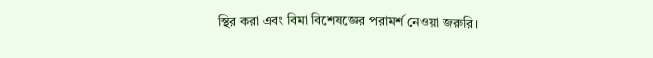স্থির করা এবং বিমা বিশেষজ্ঞের পরামর্শ নেওয়া জরুরি।